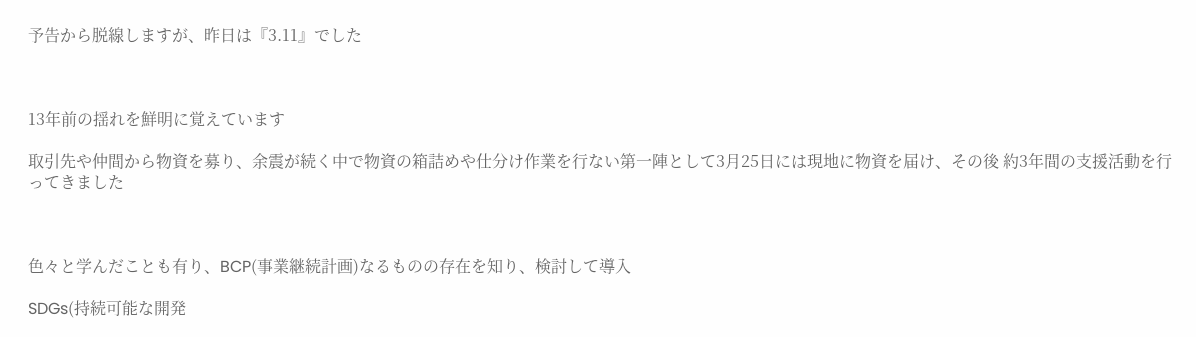予告から脱線しますが、昨日は『3.11』でした



13年前の揺れを鮮明に覚えています

取引先や仲間から物資を募り、余震が続く中で物資の箱詰めや仕分け作業を行ない第一陣として3月25日には現地に物資を届け、その後 約3年間の支援活動を行ってきました



色々と学んだことも有り、BCP(事業継続計画)なるものの存在を知り、検討して導入

SDGs(持続可能な開発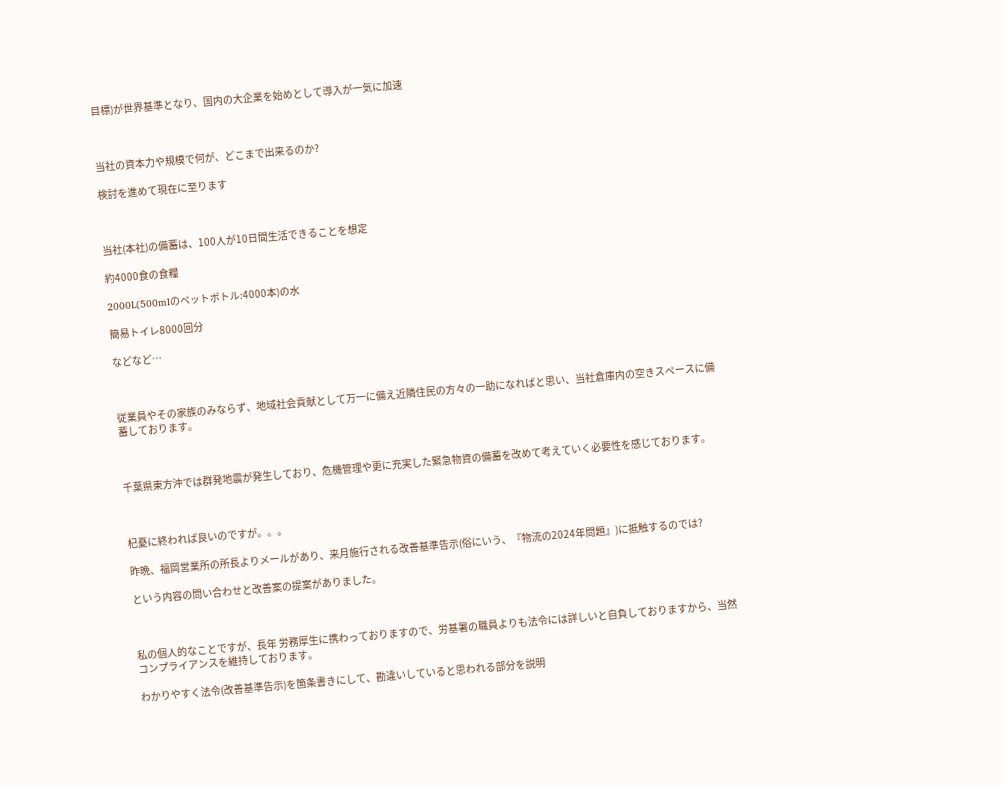目標)が世界基準となり、国内の大企業を始めとして導入が一気に加速



当社の資本力や規模で何が、どこまで出来るのか?

検討を進めて現在に至ります



当社(本社)の備蓄は、100人が10日間生活できることを想定

約4000食の食糧

2000L(500mlのペットボトル:4000本)の水

簡易トイレ8000回分

などなど…



従業員やその家族のみならず、地域社会貢献として万一に備え近隣住民の方々の一助になればと思い、当社倉庫内の空きスペースに備蓄しております。



千葉県東方沖では群発地震が発生しており、危機管理や更に充実した緊急物資の備蓄を改めて考えていく必要性を感じております。



杞憂に終われば良いのですが。。。

昨晩、福岡営業所の所長よりメールがあり、来月施行される改善基準告示(俗にいう、『物流の2024年問題』)に抵触するのでは?

という内容の問い合わせと改善案の提案がありました。



私の個人的なことですが、長年 労務厚生に携わっておりますので、労基署の職員よりも法令には詳しいと自負しておりますから、当然コンプライアンスを維持しております。

わかりやすく法令(改善基準告示)を箇条書きにして、勘違いしていると思われる部分を説明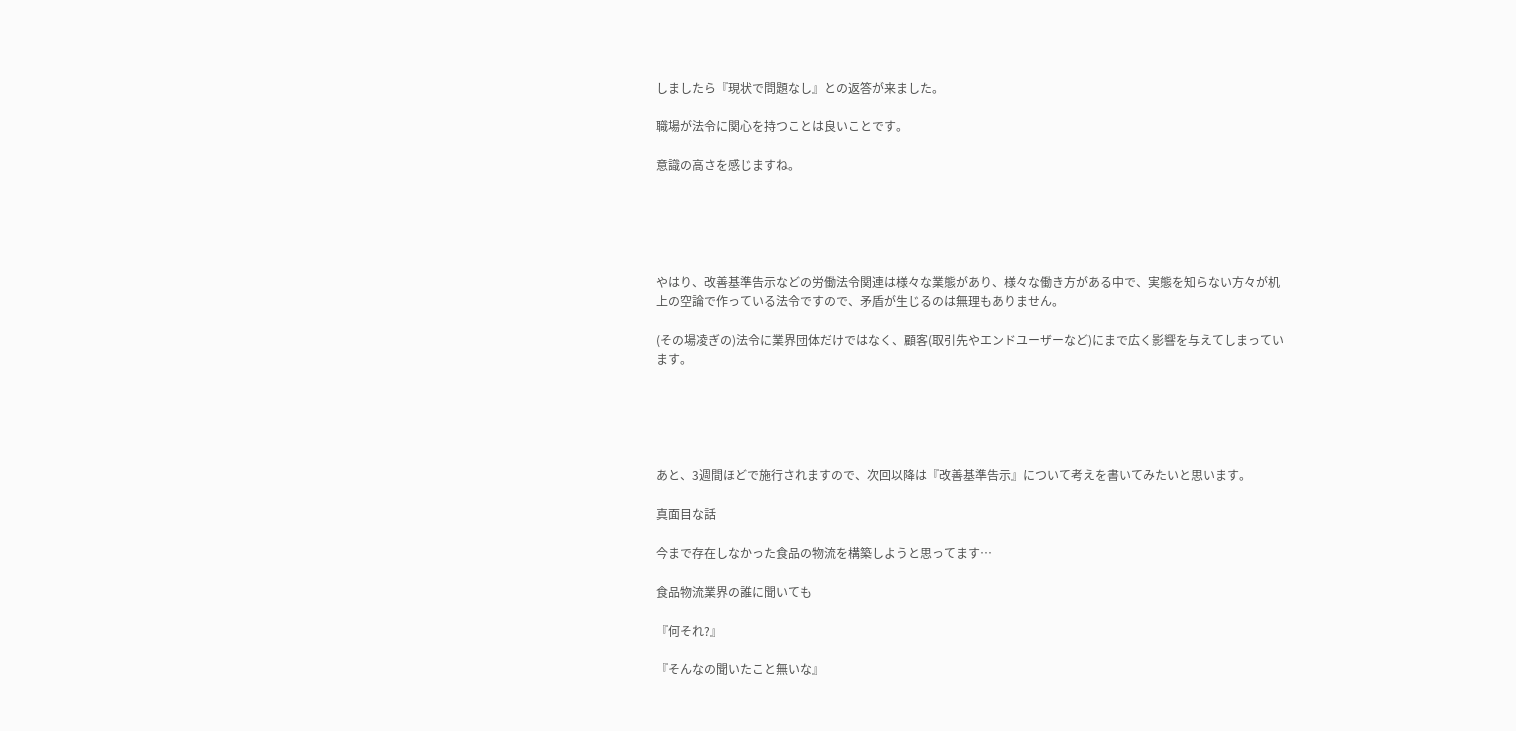しましたら『現状で問題なし』との返答が来ました。

職場が法令に関心を持つことは良いことです。

意識の高さを感じますね。





やはり、改善基準告示などの労働法令関連は様々な業態があり、様々な働き方がある中で、実態を知らない方々が机上の空論で作っている法令ですので、矛盾が生じるのは無理もありません。

(その場凌ぎの)法令に業界団体だけではなく、顧客(取引先やエンドユーザーなど)にまで広く影響を与えてしまっています。





あと、3週間ほどで施行されますので、次回以降は『改善基準告示』について考えを書いてみたいと思います。

真面目な話

今まで存在しなかった食品の物流を構築しようと思ってます…

食品物流業界の誰に聞いても

『何それ?』

『そんなの聞いたこと無いな』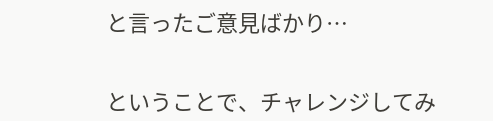と言ったご意見ばかり…


ということで、チャレンジしてみ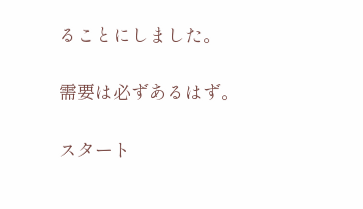ることにしました。

需要は必ずあるはず。

スタート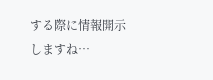する際に情報開示しますね…